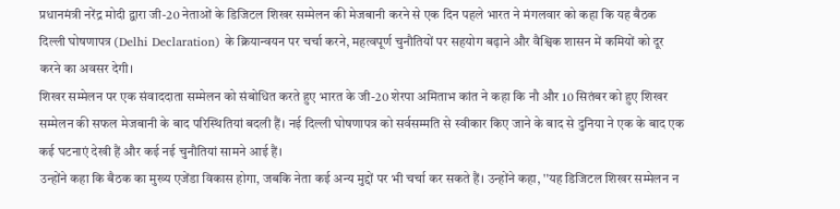प्रधानमंत्री नरेंद्र मोदी द्वारा जी-20 नेताओं के डिजिटल शिखर सम्मेलन की मेजबानी करने से एक दिन पहले भारत ने मंगलवार को कहा कि यह बैठक दिल्ली घोषणापत्र (Delhi Declaration) के क्रियान्वयन पर चर्चा करने, महत्वपूर्ण चुनौतियों पर सहयोग बढ़ाने और वैश्विक शासन में कमियों को दूर करने का अवसर देगी।
शिखर सम्मेलन पर एक संवाददाता सम्मेलन को संबोधित करते हुए भारत के जी-20 शेरपा अमिताभ कांत ने कहा कि नौ और 10 सितंबर को हुए शिखर सम्मेलन की सफल मेजबानी के बाद परिस्थितियां बदली हैं। नई दिल्ली घोषणापत्र को सर्वसम्मति से स्वीकार किए जाने के बाद से दुनिया ने एक के बाद एक कई घटनाएं देखी हैं और कई नई चुनौतियां सामने आई हैं।
उन्होंने कहा कि बैठक का मुख्य एजेंडा विकास होगा, जबकि नेता कई अन्य मुद्दों पर भी चर्चा कर सकते हैं। उन्होंने कहा, ''यह डिजिटल शिखर सम्मेलन न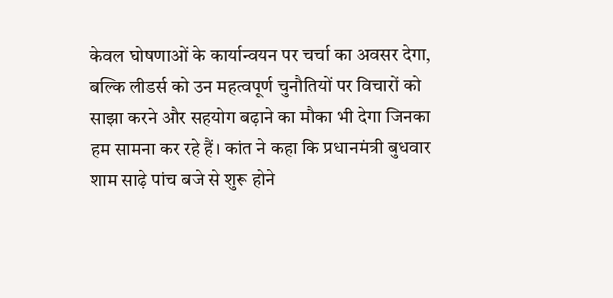केवल घोषणाओं के कार्यान्वयन पर चर्चा का अवसर देगा, बल्कि लीडर्स को उन महत्वपूर्ण चुनौतियों पर विचारों को साझा करने और सहयोग बढ़ाने का मौका भी देगा जिनका हम सामना कर रहे हैं। कांत ने कहा कि प्रधानमंत्री बुधवार शाम साढ़े पांच बजे से शुरू होने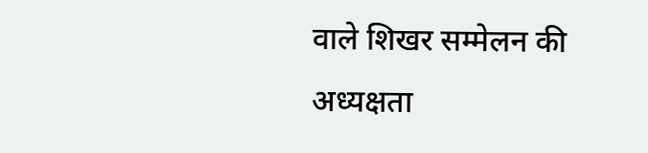वाले शिखर सम्मेलन की अध्यक्षता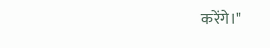करेंगे।"